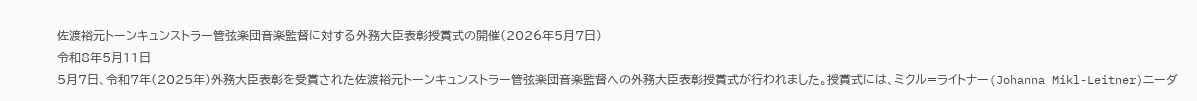佐渡裕元トーンキュンストラー管弦楽団音楽監督に対する外務大臣表彰授賞式の開催(2026年5月7日)
令和8年5月11日
5月7日、令和7年(2025年)外務大臣表彰を受賞された佐渡裕元トーンキュンストラー管弦楽団音楽監督への外務大臣表彰授賞式が行われました。授賞式には、ミクル=ライトナー(Johanna Mikl-Leitner)ニーダ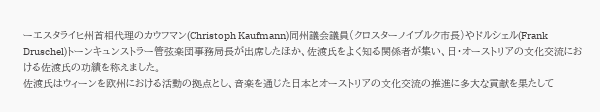ーエスタライヒ州首相代理のカウフマン(Christoph Kaufmann)同州議会議員(クロスターノイブルク市長)やドルシェル(Frank Druschel)トーンキュンストラー管弦楽団事務局長が出席したほか、佐渡氏をよく知る関係者が集い、日・オーストリアの文化交流における佐渡氏の功績を称えました。
佐渡氏はウィーンを欧州における活動の拠点とし、音楽を通じた日本とオーストリアの文化交流の推進に多大な貢献を果たして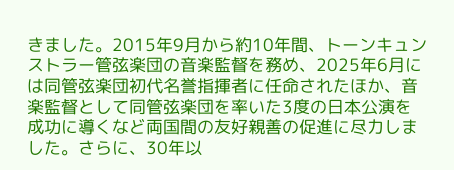きました。2015年9月から約10年間、トーンキュンストラー管弦楽団の音楽監督を務め、2025年6月には同管弦楽団初代名誉指揮者に任命されたほか、音楽監督として同管弦楽団を率いた3度の日本公演を成功に導くなど両国間の友好親善の促進に尽力しました。さらに、30年以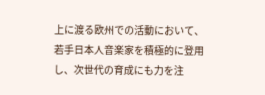上に渡る欧州での活動において、若手日本人音楽家を積極的に登用し、次世代の育成にも力を注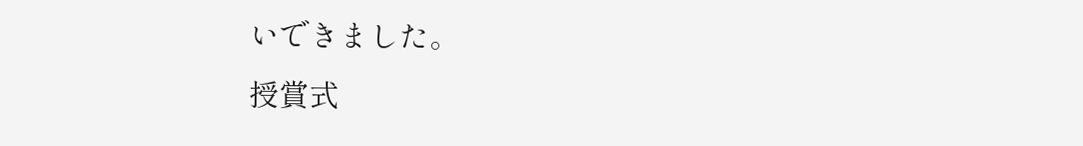いできました。
授賞式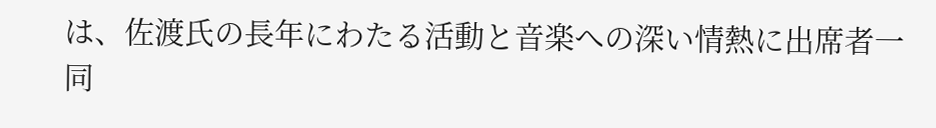は、佐渡氏の長年にわたる活動と音楽への深い情熱に出席者一同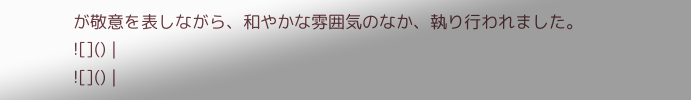が敬意を表しながら、和やかな雰囲気のなか、執り行われました。
![]() |
![]() |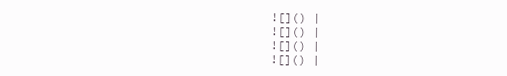![]() |
![]() |
![]() |
![]() |